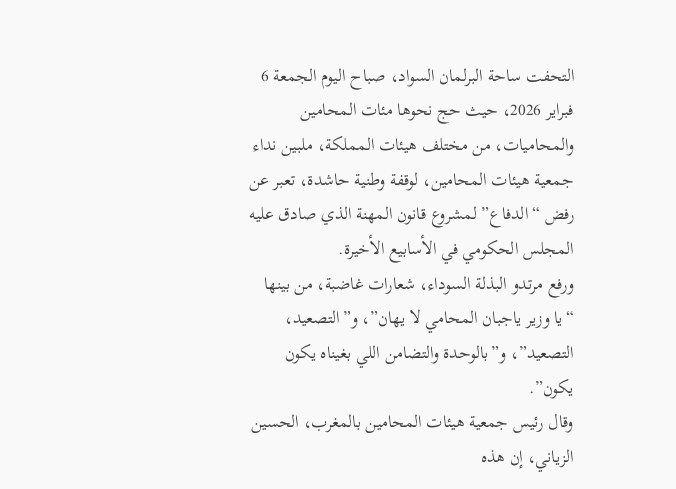التحفت ساحة البرلمان السواد، صباح اليوم الجمعة 6 فبراير 2026، حيث حج نحوها مئات المحامين والمحاميات، من مختلف هيئات المملكة، ملبين نداء جمعية هيئات المحامين، لوقفة وطنية حاشدة، تعبر عن رفض “الدفاع” لمشروع قانون المهنة الذي صادق عليه المجلس الحكومي في الأسابيع الأخيرة.
ورفع مرتدو البذلة السوداء، شعارات غاضبة، من بينها “يا وزير ياجبان المحامي لا يهان”، و”التصعيد، التصعيد”، و”بالوحدة والتضامن اللي بغيناه يكون يكون”.
وقال رئيس جمعية هيئات المحامين بالمغرب، الحسين الزياني، إن هذه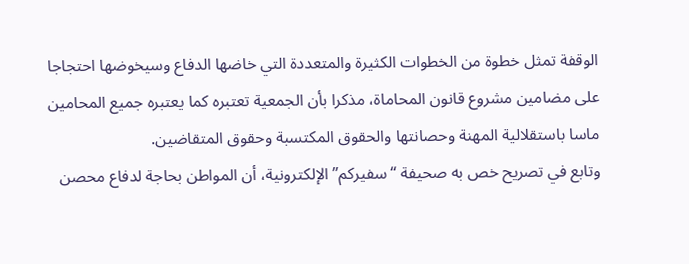الوقفة تمثل خطوة من الخطوات الكثيرة والمتعددة التي خاضها الدفاع وسيخوضها احتجاجا على مضامين مشروع قانون المحاماة، مذكرا بأن الجمعية تعتبره كما يعتبره جميع المحامين ماسا باستقلالية المهنة وحصانتها والحقوق المكتسبة وحقوق المتقاضين.
وتابع في تصريح خص به صحيفة “سفيركم” الإلكترونية، أن المواطن بحاجة لدفاع محصن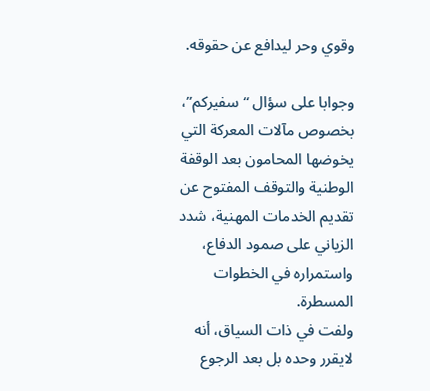وقوي وحر ليدافع عن حقوقه.

وجوابا على سؤال “سفيركم”، بخصوص مآلات المعركة التي يخوضها المحامون بعد الوقفة الوطنية والتوقف المفتوح عن تقديم الخدمات المهنية، شدد الزياني على صمود الدفاع، واستمراره في الخطوات المسطرة.
ولفت في ذات السياق، أنه لايقرر وحده بل بعد الرجوع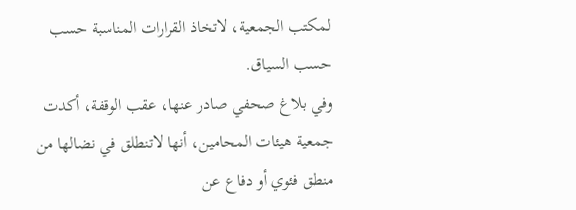لمكتب الجمعية، لاتخاذ القرارات المناسبة حسب حسب السياق.
وفي بلاغ صحفي صادر عنها، عقب الوقفة، أكدت جمعية هيئات المحامين، أنها لاتنطلق في نضالها من منطق فئوي أو دفاع عن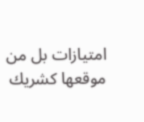امتيازات بل من موقعها كشريك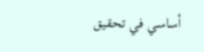أساسي في تحقيق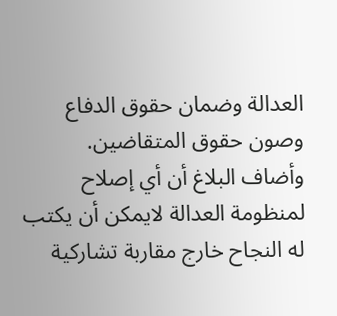العدالة وضمان حقوق الدفاع وصون حقوق المتقاضين.
وأضاف البلاغ أن أي إصلاح لمنظومة العدالة لايمكن أن يكتب له النجاح خارج مقاربة تشاركية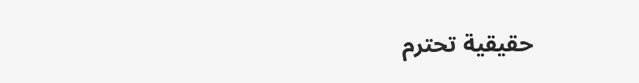حقيقية تحترم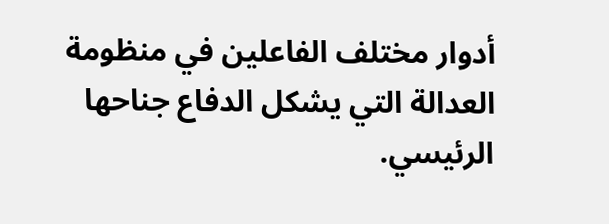أدوار مختلف الفاعلين في منظومة العدالة التي يشكل الدفاع جناحها الرئيسي.